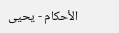الأحكام - يحيى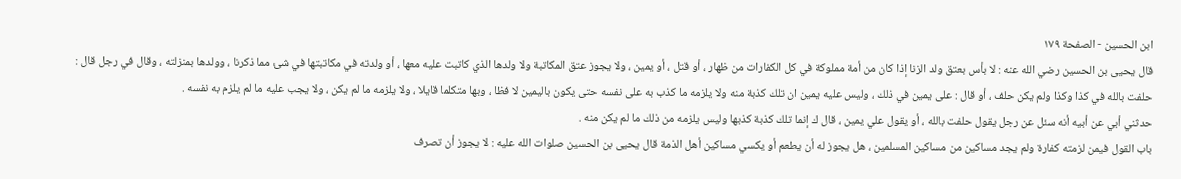ابن الحسين - الصفحة ١٧٩
قال يحيى بن الحسين رضي الله عنه : لا بأس بعتق ولد الزنا إذا كان من أمة مملوكة في كل الكفارات من ظهار ، أو قتل ، أو يمين ، ولا يجوز عتق المكاتبة ولا ولدها الذي كاتبت عليه معها ، أو ولدته في مكاتبتها في شئ مما ذكرنا ، وولدها بمنزلته ، وقال في رجل قال :
حلفت بالله في كذا وكذا ولم يكن حلف ، أو قال : على يمين في ذلك ، وليس عليه يمين ان تلك كذبة منه ولا يلزمه ما كذب به على نفسه حتى يكون باليمين لا فظا ، وبها متكلما قايلا ، ولا يلزمه ما لم يكن ، ولا يجب عليه ما لم يلزم به نفسه .
حدثني أبي عن أبيه أنه سئل عن رجل يقول حلفت بالله ، أو يقول علي يمين ، قال ك إنما تلك كذبة كذبها وليس يلزمه من ذلك ما لم يكن منه .
باب القول فيمن لزمته كفارة ولم يجد مساكين من مساكين المسلمين ، هل يجوز له أن يطعم أو يكسي مساكين أهل الذمة قال يحيى بن الحسين صلوات الله عليه : لا يجوز أن تصرف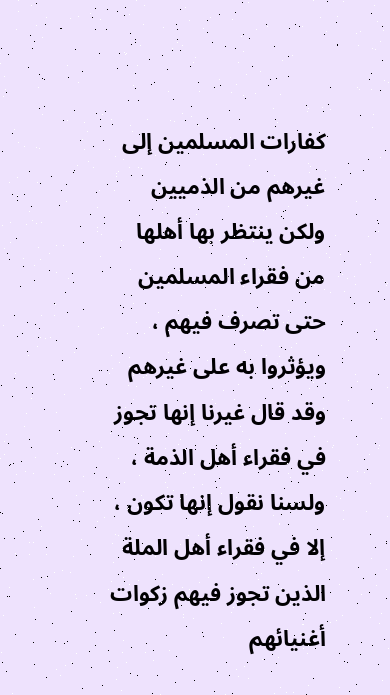كفارات المسلمين إلى غيرهم من الذميين ولكن ينتظر بها أهلها من فقراء المسلمين حتى تصرف فيهم ، ويؤثروا به على غيرهم وقد قال غيرنا إنها تجوز في فقراء أهل الذمة ، ولسنا نقول إنها تكون ، إلا في فقراء أهل الملة الذين تجوز فيهم زكوات أغنيائهم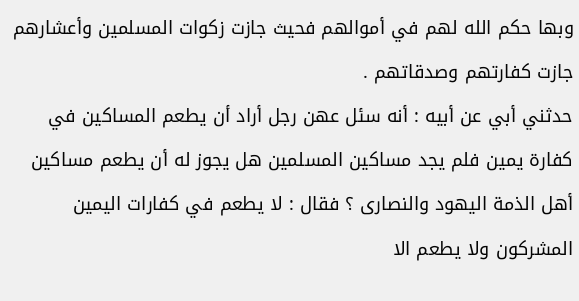وبها حكم الله لهم في أموالهم فحيث جازت زكوات المسلمين وأعشارهم جازت كفارتهم وصدقاتهم .
حدثني أبي عن أبيه : أنه سئل عهن رجل أراد أن يطعم المساكين في كفارة يمين فلم يجد مساكين المسلمين هل يجوز له أن يطعم مساكين أهل الذمة اليهود والنصارى ؟ فقال : لا يطعم في كفارات اليمين المشركون ولا يطعم الا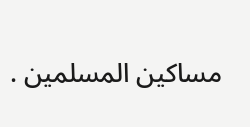مساكين المسلمين .